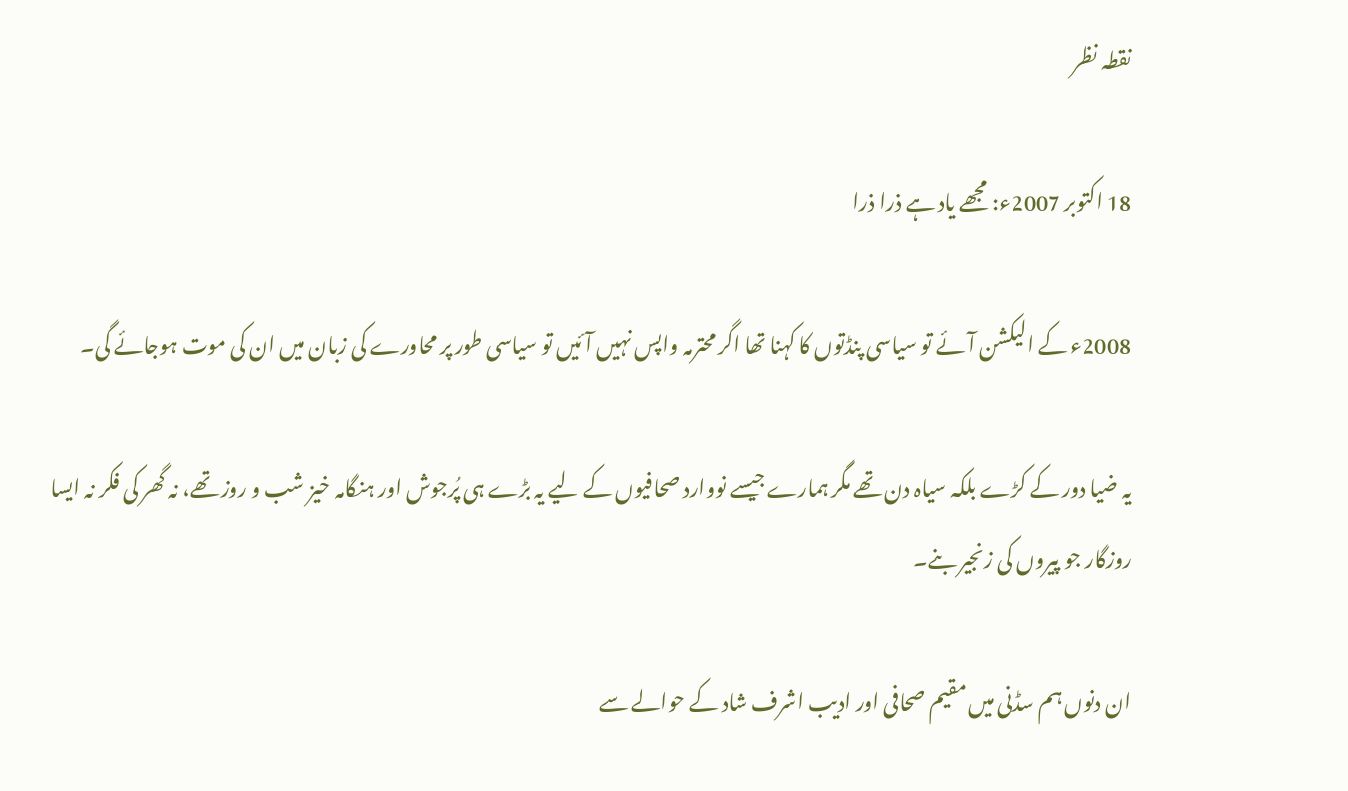نقطہ نظر

18 اکتوبر 2007ء: مجھے یاد ہے ذرا ذرا

2008ء کے الیکشن آئے تو سیاسی پنڈتوں کا کہنا تھا اگر محترمہ واپس نہیں آئیں تو سیاسی طور پر محاورے کی زبان میں ان کی موت ہوجائے گی۔

یہ ضیا دور کے کڑے بلکہ سیاہ دن تھے مگر ہمارے جیسے نووارد صحافیوں کے لیے یہ بڑے ہی پُرجوش اور ہنگامہ خیز شب و روز تھے، نہ گھر کی فکر نہ ایسا روزگار جو پیروں کی زنجیر بنے۔

ان دنوں ہم سڈنی میں مقیم صحافی اور ادیب اشرف شاد کے حوالے سے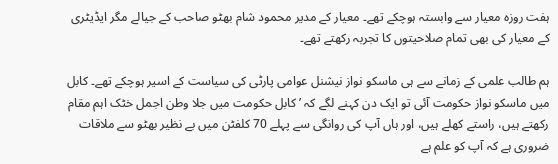ہفت روزہ معیار سے وابستہ ہوچکے تھے۔ معیار کے مدیر محمود شام بھٹو صاحب کے جیالے مگر ایڈیٹری کے معیار کی بھی تمام صلاحیتوں کا تجربہ رکھتے تھے۔

ہم طالب علمی کے زمانے سے ہی ماسکو نواز نیشنل عوامی پارٹی کی سیاست کے اسیر ہوچکے تھے۔ کابل میں ماسکو نواز حکومت آئی تو ایک دن کہنے لگے کہ ’کابل حکومت میں جلا وطن اجمل خٹک اہم مقام رکھتے ہیں، راستے کھلے ہیں، اور ہاں آپ کی روانگی سے پہلے 70 کلفٹن میں بے نظیر بھٹو سے ملاقات ضروری ہے کہ آپ کو علم ہے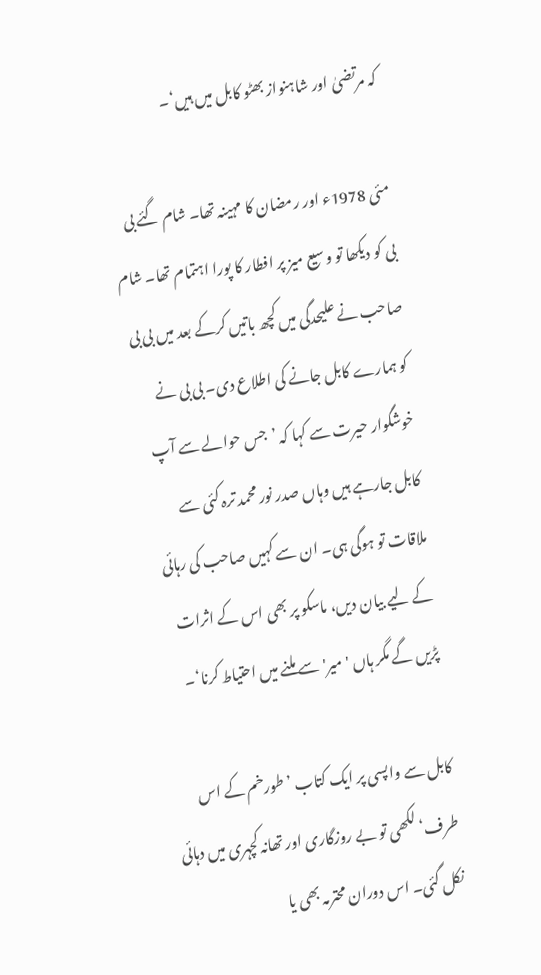کہ مرتضیٰ اور شاہنواز بھٹو کابل میں ہیں‘۔

مئی 1978ء اور رمضان کا مہینہ تھا۔ شام گئے بی بی کو دیکھا تو وسیع میز پر افطار کا پورا اہتمام تھا۔ شام صاحب نے علیحدگی میں کچھ باتیں کرکے بعد میں بی بی کو ہمارے کابل جانے کی اطلاع دی۔ بی بی نے خوشگوار حیرت سے کہا کہ ’جس حوالے سے آپ کابل جارہے ہیں وہاں صدر نور محمد ترہ کئی سے ملاقات تو ہوگی ہی۔ ان سے کہیں صاحب کی رہائی کے لیے بیان دیں، ماسکو پر بھی اس کے اثرات پڑیں گے مگر ہاں 'میر' سے ملنے میں احتیاط کرنا‘۔

کابل سے واپسی پر ایک کتاب ’طورخم کے اس طرف‘ لکھی تو بے روزگاری اور تھانہ کچہری میں دہائی نکل گئی۔ اس دوران محترمہ بھی یا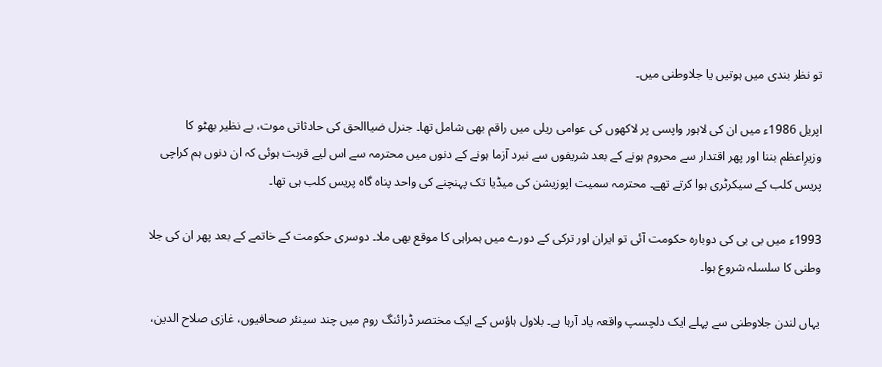تو نظر بندی میں ہوتیں یا جلاوطنی میں۔

اپریل 1986ء میں ان کی لاہور واپسی پر لاکھوں کی عوامی ریلی میں راقم بھی شامل تھا۔ جنرل ضیاالحق کی حادثاتی موت، بے نظیر بھٹو کا وزیرِاعظم بننا اور پھر اقتدار سے محروم ہونے کے بعد شریفوں سے نبرد آزما ہونے کے دنوں میں محترمہ سے اس لیے قربت ہوئی کہ ان دنوں ہم کراچی پریس کلب کے سیکرٹری ہوا کرتے تھے۔ محترمہ سمیت اپوزیشن کی میڈیا تک پہنچنے کی واحد پناہ گاہ پریس کلب ہی تھا۔

1993ء میں بی بی کی دوبارہ حکومت آئی تو ایران اور ترکی کے دورے میں ہمراہی کا موقع بھی ملا۔ دوسری حکومت کے خاتمے کے بعد پھر ان کی جلا وطنی کا سلسلہ شروع ہوا۔

یہاں لندن جلاوطنی سے پہلے ایک دلچسپ واقعہ یاد آرہا ہے۔ بلاول ہاؤس کے ایک مختصر ڈرائنگ روم میں چند سینئر صحافیوں، غازی صلاح الدین،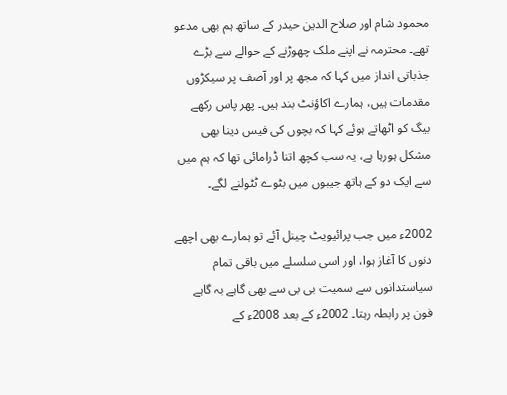محمود شام اور صلاح الدین حیدر کے ساتھ ہم بھی مدعو تھے۔ محترمہ نے اپنے ملک چھوڑنے کے حوالے سے بڑے جذباتی انداز میں کہا کہ مجھ پر اور آصف پر سیکڑوں مقدمات ہیں، ہمارے اکاؤنٹ بند ہیں۔ پھر پاس رکھے بیگ کو اٹھاتے ہوئے کہا کہ بچوں کی فیس دینا بھی مشکل ہورہا ہے، یہ سب کچھ اتنا ڈرامائی تھا کہ ہم میں سے ایک دو کے ہاتھ جیبوں میں بٹوے ٹٹولنے لگے۔

2002ء میں جب پرائیویٹ چینل آئے تو ہمارے بھی اچھے دنوں کا آغاز ہوا، اور اسی سلسلے میں باقی تمام سیاستدانوں سے سمیت بی بی سے بھی گاہے بہ گاہے فون پر رابطہ رہتا۔ 2002ء کے بعد 2008ء کے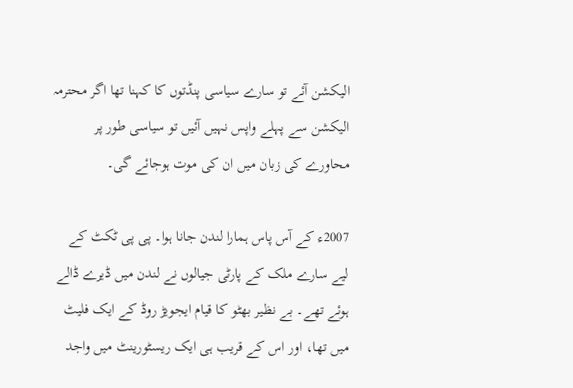الیکشن آئے تو سارے سیاسی پنڈتوں کا کہنا تھا اگر محترمہ الیکشن سے پہلے واپس نہیں آئیں تو سیاسی طور پر محاورے کی زبان میں ان کی موت ہوجائے گی۔

2007ء کے آس پاس ہمارا لندن جانا ہوا۔ پی پی ٹکٹ کے لیے سارے ملک کے پارٹی جیالوں نے لندن میں ڈیرے ڈالے ہوئے تھے۔ بے نظیر بھٹو کا قیام ایجویڑ روڈ کے ایک فلیٹ میں تھا، اور اس کے قریب ہی ایک ریسٹورینٹ میں واجد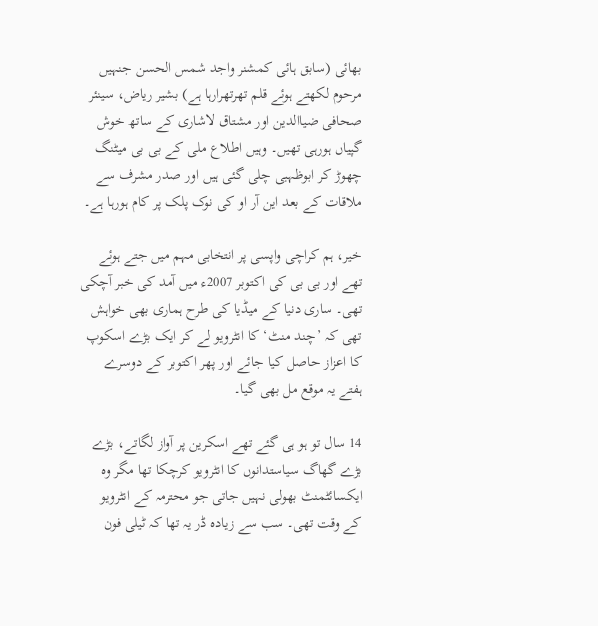بھائی (سابق ہائی کمشنر واجد شمس الحسن جنہیں مرحوم لکھتے ہوئے قلم تھرتھرارہا ہے) بشیر ریاض، سینئر صحافی ضیاالدین اور مشتاق لاشاری کے ساتھ خوش گپیاں ہورہی تھیں۔ وہیں اطلاع ملی کے بی بی میٹنگ چھوڑ کر ابوظہبی چلی گئی ہیں اور صدر مشرف سے ملاقات کے بعد این آر او کی نوک پلک پر کام ہورہا ہے۔

خیر، ہم کراچی واپسی پر انتخابی مہم میں جتے ہوئے تھے اور بی بی کی اکتوبر 2007ء میں آمد کی خبر آچکی تھی۔ ساری دنیا کے میڈیا کی طرح ہماری بھی خواہش تھی کہ ’چند منٹ‘ کا انٹرویو لے کر ایک بڑے اسکوپ کا اعزاز حاصل کیا جائے اور پھر اکتوبر کے دوسرے ہفتے یہ موقع مل بھی گیا۔

14 سال تو ہو ہی گئے تھے اسکرین پر آواز لگاتے، بڑے بڑے گھاگ سیاستدانوں کا انٹرویو کرچکا تھا مگر وہ ایکسائٹمنٹ بھولی نہیں جاتی جو محترمہ کے انٹرویو کے وقت تھی۔ سب سے زیادہ ڈر یہ تھا کہ ٹیلی فون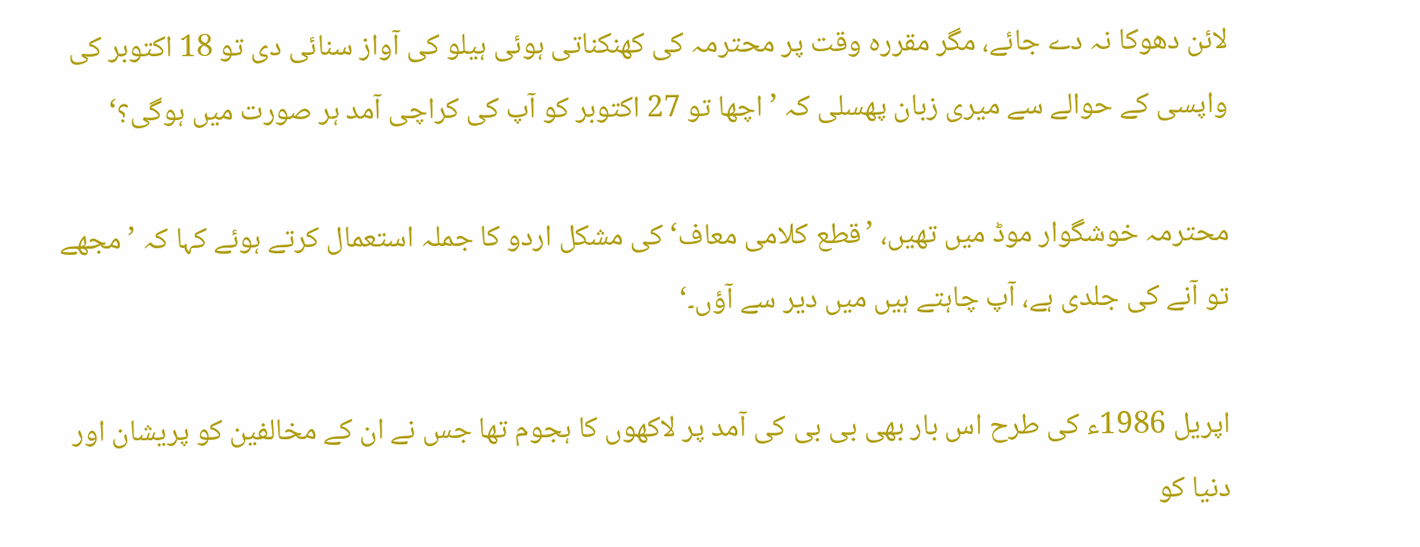لائن دھوکا نہ دے جائے، مگر مقررہ وقت پر محترمہ کی کھنکناتی ہوئی ہیلو کی آواز سنائی دی تو 18 اکتوبر کی واپسی کے حوالے سے میری زبان پھسلی کہ ’اچھا تو 27 اکتوبر کو آپ کی کراچی آمد ہر صورت میں ہوگی؟‘

محترمہ خوشگوار موڈ میں تھیں، ’قطع کلامی معاف‘ کی مشکل اردو کا جملہ استعمال کرتے ہوئے کہا کہ ’مجھے تو آنے کی جلدی ہے، آپ چاہتے ہیں میں دیر سے آؤں۔‘

اپریل 1986ء کی طرح اس بار بھی بی بی کی آمد پر لاکھوں کا ہجوم تھا جس نے ان کے مخالفین کو پریشان اور دنیا کو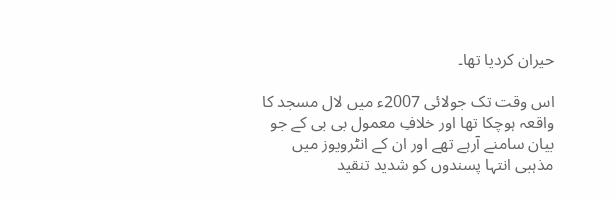حیران کردیا تھا۔

اس وقت تک جولائی 2007ء میں لال مسجد کا واقعہ ہوچکا تھا اور خلافِ معمول بی بی کے جو بیان سامنے آرہے تھے اور ان کے انٹرویوز میں مذہبی انتہا پسندوں کو شدید تنقید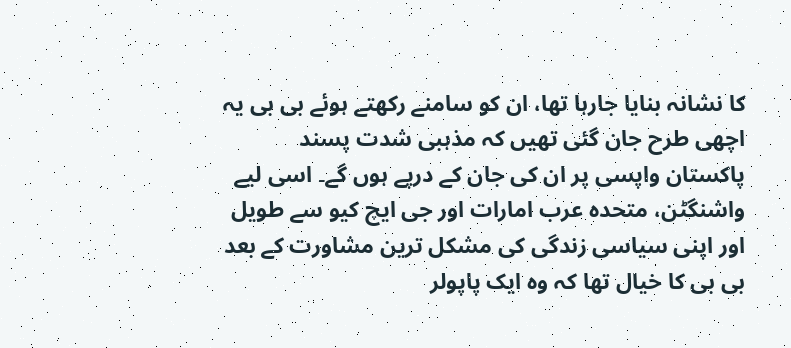کا نشانہ بنایا جارہا تھا، ان کو سامنے رکھتے ہوئے بی بی یہ اچھی طرح جان گئی تھیں کہ مذہبی شدت پسند پاکستان واپسی پر ان کی جان کے درپے ہوں گے۔ اسی لیے واشنگٹن، متحدہ عرب امارات اور جی ایچ کیو سے طویل اور اپنی سیاسی زندگی کی مشکل ترین مشاورت کے بعد بی بی کا خیال تھا کہ وہ ایک پاپولر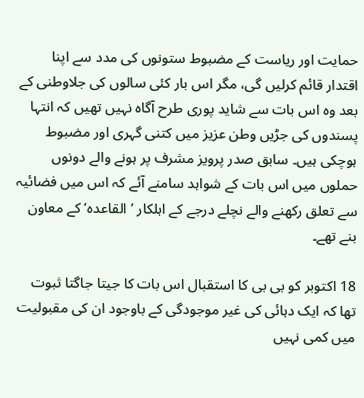حمایت اور ریاست کے مضبوط ستونوں کی مدد سے اپنا اقتدار قائم کرلیں گی، مگر اس بار کئی سالوں کی جلاوطنی کے بعد وہ اس بات سے شاید پوری طرح آگاہ نہیں تھیں کہ انتہا پسندوں کی جڑیں وطن عزیز میں کتنی گہری اور مضبوط ہوچکی ہیں۔ سابق صدر پرویز مشرف پر ہونے والے دونوں حملوں میں اس بات کے شواہد سامنے آئے کہ اس میں فضائیہ سے تعلق رکھنے والے نچلے درجے کے اہلکار ’القاعدہ‘ کے معاون بنے تھے۔

18 اکتوبر کو بی بی کا استقبال اس بات کا جیتا جاگتا ثبوت تھا کہ ایک دہائی کی غیر موجودگی کے باوجود ان کی مقبولیت میں کمی نہیں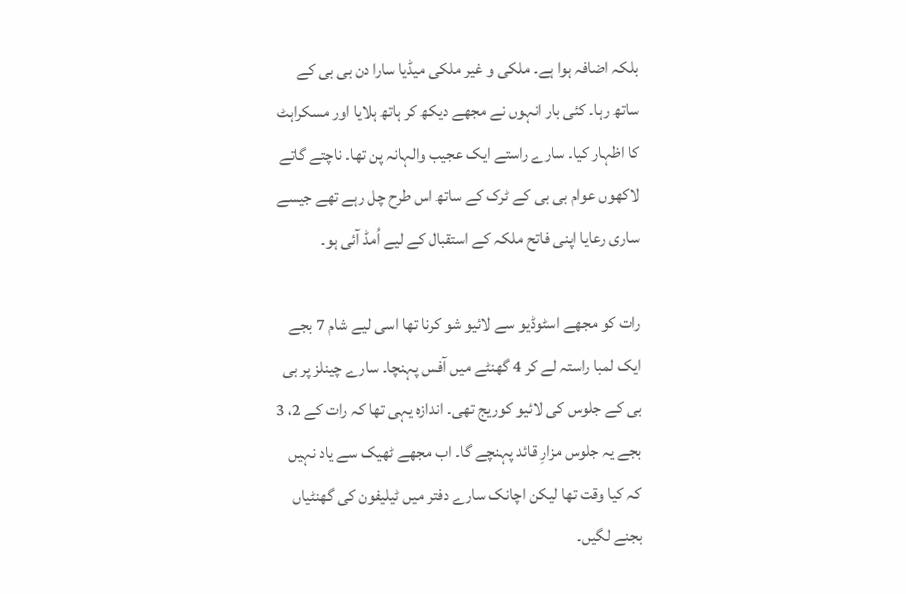بلکہ اضافہ ہوا ہے۔ ملکی و غیر ملکی میڈیا سارا دن بی بی کے ساتھ رہا۔ کئی بار انہوں نے مجھے دیکھ کر ہاتھ ہلایا اور مسکراہٹ کا اظہار کیا۔ سارے راستے ایک عجیب والہانہ پن تھا۔ ناچتے گاتے لاکھوں عوام بی بی کے ٹرک کے ساتھ اس طرح چل رہے تھے جیسے ساری رعایا اپنی فاتح ملکہ کے استقبال کے لیے اُمڈ آئی ہو۔

رات کو مجھے اسٹوڈیو سے لائیو شو کرنا تھا اسی لیے شام 7 بجے ایک لمبا راستہ لے کر 4 گھنٹے میں آفس پہنچا۔ سارے چینلز پر بی بی کے جلوس کی لائیو کوریج تھی۔ اندازہ یہی تھا کہ رات کے 2، 3 بجے یہ جلوس مزارِ قائد پہنچے گا۔ اب مجھے ٹھیک سے یاد نہیں کہ کیا وقت تھا لیکن اچانک سارے دفتر میں ٹیلیفون کی گھنٹیاں بجنے لگیں۔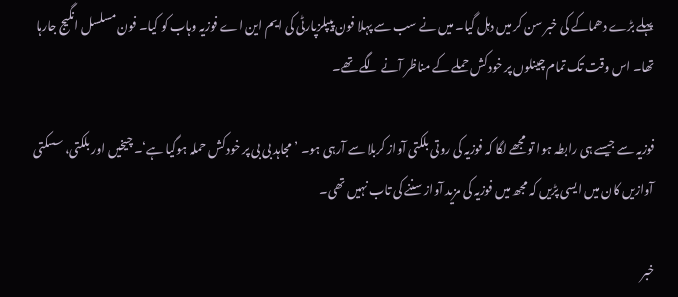پہلے بڑے دھماکے کی خبر سن کر میں دہل گیا۔ میں نے سب سے پہلا فون پیپلزپارٹی کی ایم این اے فوزیہ وہاب کو کیا۔ فون مسلسل انگیج جارہا تھا۔ اس وقت تک تمام چینلوں پر خودکش حملے کے مناظر آنے لگے تھے۔

فوزیہ سے جیسے ہی رابطہ ہوا تو مجھے لگا کہ فوزیہ کی روتی بلکتی آواز کربلا سے آرہی ہو۔ ’مجاہد بی بی پر خودکش حملہ ہوگیا ہے‘۔ چیخیں اور بلکتی، سسکتی آوازیں کان میں ایسی پڑیں کہ مجھ میں فوزیہ کی مزید آواز سننے کی تاب نہیں تھی۔

خبر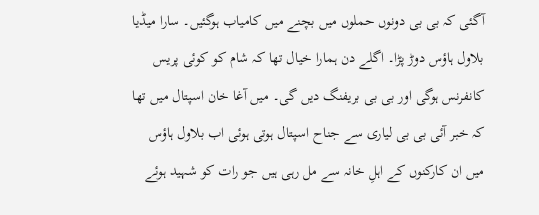آگئی کہ بی بی دونوں حملوں میں بچنے میں کامیاب ہوگئیں۔ سارا میڈیا بلاول ہاؤس دوڑ پڑا۔ اگلے دن ہمارا خیال تھا کہ شام کو کوئی پریس کانفرنس ہوگی اور بی بی بریفنگ دیں گی۔ میں آغا خان اسپتال میں تھا کہ خبر آئی بی بی لیاری سے جناح اسپتال ہوتی ہوئی اب بلاول ہاؤس میں ان کارکنوں کے اہلِ خانہ سے مل رہی ہیں جو رات کو شہید ہوئے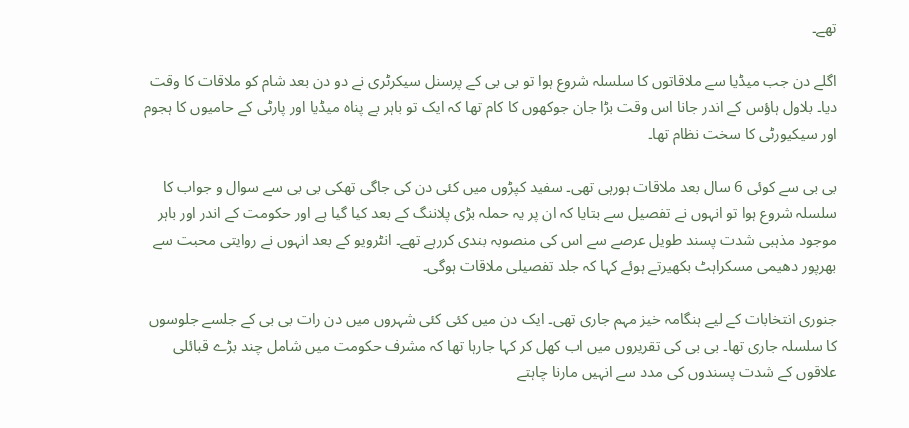تھے۔

اگلے دن جب میڈیا سے ملاقاتوں کا سلسلہ شروع ہوا تو بی بی کے پرسنل سیکرٹری نے دو دن بعد شام کو ملاقات کا وقت دیا۔ بلاول ہاؤس کے اندر جانا اس وقت بڑا جان جوکھوں کا کام تھا کہ ایک تو باہر بے پناہ میڈیا اور پارٹی کے حامیوں کا ہجوم اور سیکیورٹی کا سخت نظام تھا۔

بی بی سے کوئی 6 سال بعد ملاقات ہورہی تھی۔ سفید کپڑوں میں کئی دن کی جاگی تھکی بی بی سے سوال و جواب کا سلسلہ شروع ہوا تو انہوں نے تفصیل سے بتایا کہ ان پر یہ حملہ بڑی پلاننگ کے بعد کیا گیا ہے اور حکومت کے اندر اور باہر موجود مذہبی شدت پسند طویل عرصے سے اس کی منصوبہ بندی کررہے تھے۔ انٹرویو کے بعد انہوں نے روایتی محبت سے بھرپور دھیمی مسکراہٹ بکھیرتے ہوئے کہا کہ جلد تفصیلی ملاقات ہوگی۔

جنوری انتخابات کے لیے ہنگامہ خیز مہم جاری تھی۔ ایک دن میں کئی کئی شہروں میں دن رات بی بی کے جلسے جلوسوں کا سلسلہ جاری تھا۔ بی بی کی تقریروں میں اب کھل کر کہا جارہا تھا کہ مشرف حکومت میں شامل چند بڑے قبائلی علاقوں کے شدت پسندوں کی مدد سے انہیں مارنا چاہتے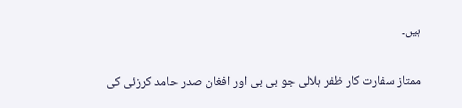ہیں۔

ممتاز سفارت کار ظفر ہلالی جو بی بی اور افغان صدر حامد کرزئی کی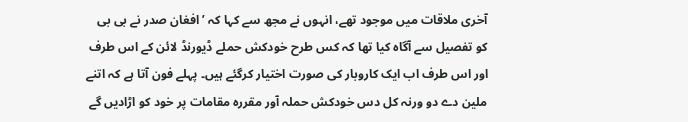آخری ملاقات میں موجود تھے، انہوں نے مجھ سے کہا کہ ’افغان صدر نے بی بی کو تفصیل سے آگاہ کیا تھا کہ کس طرح خودکش حملے ڈیورنڈ لائن کے اس طرف اور اس طرف اب ایک کاروبار کی صورت اختیار کرگئے ہیں۔ پہلے فون آتا ہے کہ اتنے ملین دے دو ورنہ کل دس خودکش حملہ آور مقررہ مقامات پر خود کو اڑادیں گے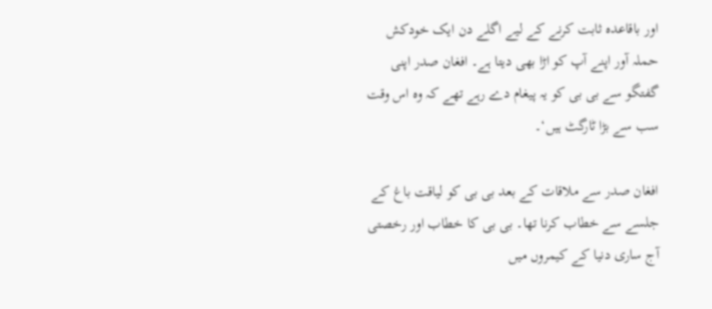اور باقاعدہ ثابت کرنے کے لیے اگلے دن ایک خودکش حملہ آور اپنے آپ کو اڑا بھی دیتا ہے۔ افغان صدر اپنی گفتگو سے بی بی کو یہ پیغام دے رہے تھے کہ وہ اس وقت سب سے بڑا ٹارگٹ ہیں‘۔

افغان صدر سے ملاقات کے بعد بی بی کو لیاقت باغ کے جلسے سے خطاب کرنا تھا۔ بی بی کا خطاب اور رخصتی آج ساری دنیا کے کیمروں میں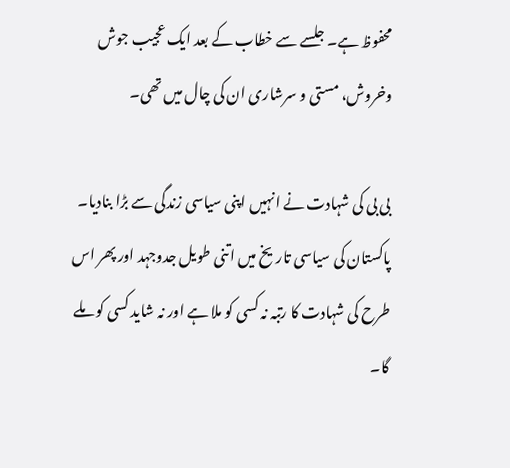محفوظ ہے۔ جلسے سے خطاب کے بعد ایک عجیب جوش وخروش، مستی و سرشاری ان کی چال میں تھی۔

بی بی کی شہادت نے انہیں اپنی سیاسی زندگی سے بڑا بنادیا۔ پاکستان کی سیاسی تاریخ میں اتنی طویل جدوجہد اور پھر اس طرح کی شہادت کا رتبہ نہ کسی کو ملا ہے اور نہ شاید کسی کو ملے گا۔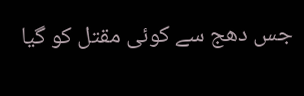جس دھج سے کوئی مقتل کو گیا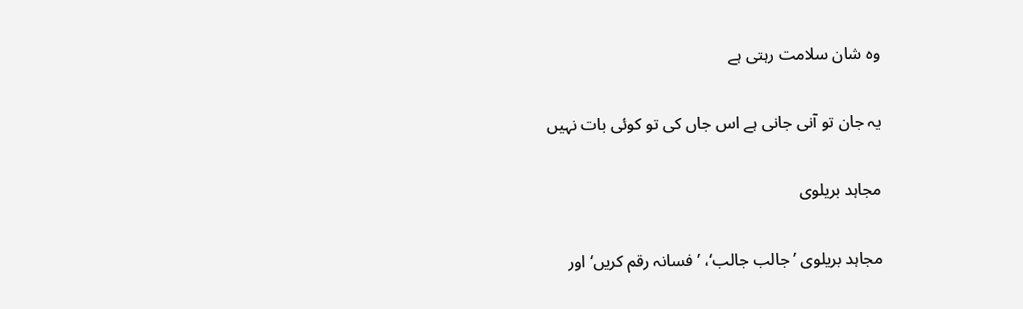وہ شان سلامت رہتی ہے

یہ جان تو آنی جانی ہے اس جاں کی تو کوئی بات نہیں

مجاہد بریلوی

مجاہد بریلوی ’جالب جالب‘، ’فسانہ رقم کریں‘ اور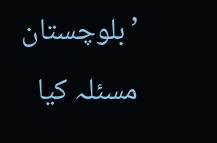’بلوچستان مسئلہ کیا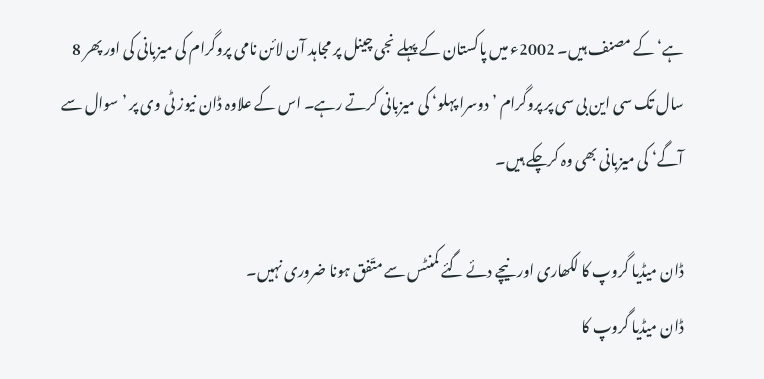ہے‘ کے مصنف ہیں۔ 2002ء میں پاکستان کے پہلے نجی چینل پر مجاہد آن لائن نامی پروگرام کی میزبانی کی اور پھر 8 سال تک سی این بی سی پر پروگرام ’دوسرا پہلو‘ کی میزبانی کرتے رہے۔ اس کے علاوہ ڈان نیوز ٹی وی پر ’سوال سے آگے‘ کی میزبانی بھی وہ کرچکے ہیں۔

ڈان میڈیا گروپ کا لکھاری اور نیچے دئے گئے کمنٹس سے متّفق ہونا ضروری نہیں۔
ڈان میڈیا گروپ کا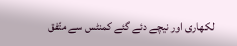لکھاری اور نیچے دئے گئے کمنٹس سے متّفق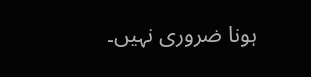ہونا ضروری نہیں۔